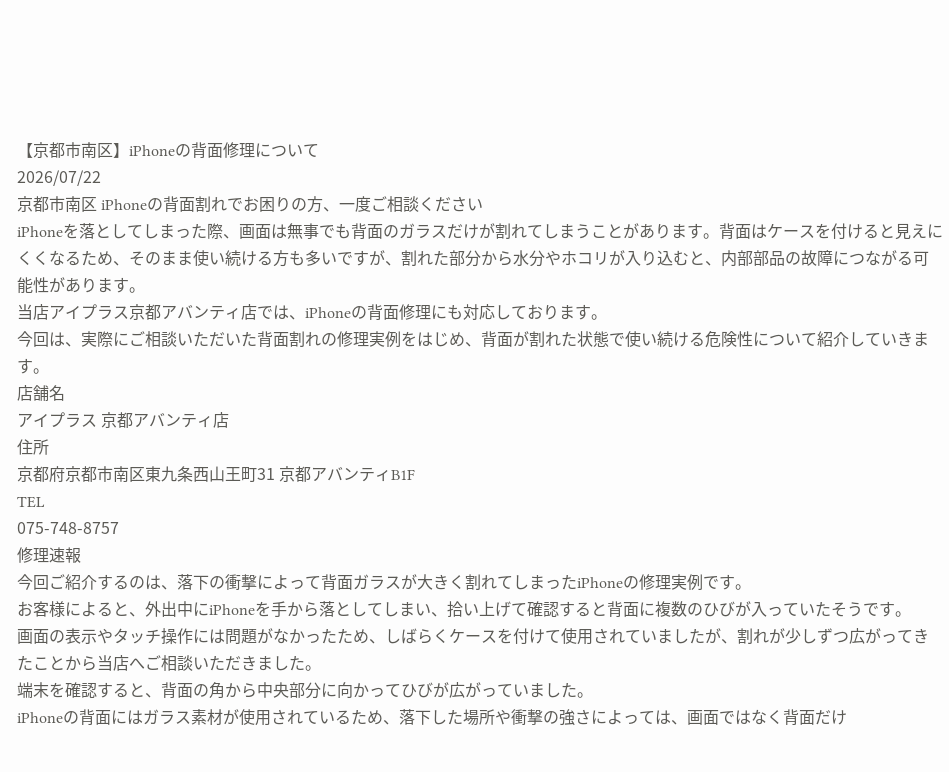【京都市南区】iPhoneの背面修理について
2026/07/22
京都市南区 iPhoneの背面割れでお困りの方、一度ご相談ください
iPhoneを落としてしまった際、画面は無事でも背面のガラスだけが割れてしまうことがあります。背面はケースを付けると見えにくくなるため、そのまま使い続ける方も多いですが、割れた部分から水分やホコリが入り込むと、内部部品の故障につながる可能性があります。
当店アイプラス京都アバンティ店では、iPhoneの背面修理にも対応しております。
今回は、実際にご相談いただいた背面割れの修理実例をはじめ、背面が割れた状態で使い続ける危険性について紹介していきます。
店舗名
アイプラス 京都アバンティ店
住所
京都府京都市南区東九条西山王町31 京都アバンティB1F
TEL
075-748-8757
修理速報
今回ご紹介するのは、落下の衝撃によって背面ガラスが大きく割れてしまったiPhoneの修理実例です。
お客様によると、外出中にiPhoneを手から落としてしまい、拾い上げて確認すると背面に複数のひびが入っていたそうです。
画面の表示やタッチ操作には問題がなかったため、しばらくケースを付けて使用されていましたが、割れが少しずつ広がってきたことから当店へご相談いただきました。
端末を確認すると、背面の角から中央部分に向かってひびが広がっていました。
iPhoneの背面にはガラス素材が使用されているため、落下した場所や衝撃の強さによっては、画面ではなく背面だけ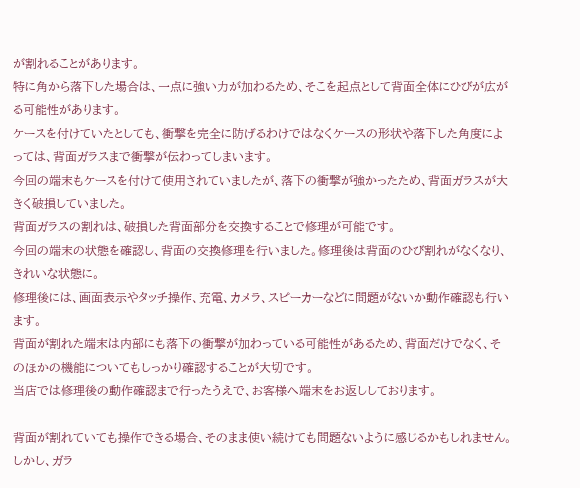が割れることがあります。
特に角から落下した場合は、一点に強い力が加わるため、そこを起点として背面全体にひびが広がる可能性があります。
ケースを付けていたとしても、衝撃を完全に防げるわけではなくケースの形状や落下した角度によっては、背面ガラスまで衝撃が伝わってしまいます。
今回の端末もケースを付けて使用されていましたが、落下の衝撃が強かったため、背面ガラスが大きく破損していました。
背面ガラスの割れは、破損した背面部分を交換することで修理が可能です。
今回の端末の状態を確認し、背面の交換修理を行いました。修理後は背面のひび割れがなくなり、きれいな状態に。
修理後には、画面表示やタッチ操作、充電、カメラ、スピーカーなどに問題がないか動作確認も行います。
背面が割れた端末は内部にも落下の衝撃が加わっている可能性があるため、背面だけでなく、そのほかの機能についてもしっかり確認することが大切です。
当店では修理後の動作確認まで行ったうえで、お客様へ端末をお返ししております。

背面が割れていても操作できる場合、そのまま使い続けても問題ないように感じるかもしれません。
しかし、ガラ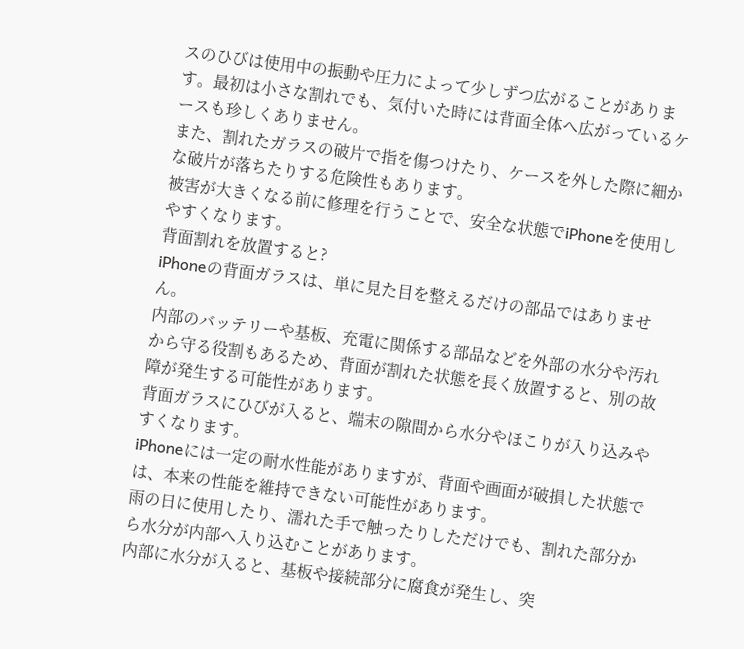スのひびは使用中の振動や圧力によって少しずつ広がることがあります。最初は小さな割れでも、気付いた時には背面全体へ広がっているケースも珍しくありません。
また、割れたガラスの破片で指を傷つけたり、ケースを外した際に細かな破片が落ちたりする危険性もあります。
被害が大きくなる前に修理を行うことで、安全な状態でiPhoneを使用しやすくなります。
背面割れを放置すると?
iPhoneの背面ガラスは、単に見た目を整えるだけの部品ではありません。
内部のバッテリーや基板、充電に関係する部品などを外部の水分や汚れから守る役割もあるため、背面が割れた状態を長く放置すると、別の故障が発生する可能性があります。
背面ガラスにひびが入ると、端末の隙間から水分やほこりが入り込みやすくなります。
iPhoneには一定の耐水性能がありますが、背面や画面が破損した状態では、本来の性能を維持できない可能性があります。
雨の日に使用したり、濡れた手で触ったりしただけでも、割れた部分から水分が内部へ入り込むことがあります。
内部に水分が入ると、基板や接続部分に腐食が発生し、突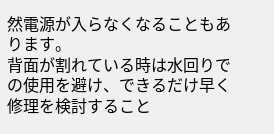然電源が入らなくなることもあります。
背面が割れている時は水回りでの使用を避け、できるだけ早く修理を検討すること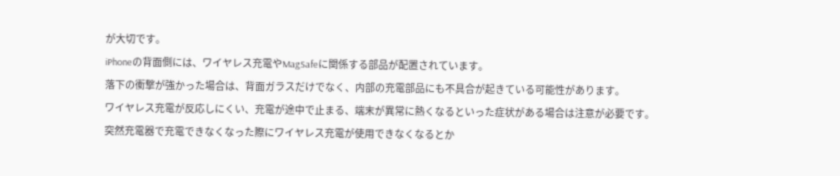が大切です。
iPhoneの背面側には、ワイヤレス充電やMagSafeに関係する部品が配置されています。
落下の衝撃が強かった場合は、背面ガラスだけでなく、内部の充電部品にも不具合が起きている可能性があります。
ワイヤレス充電が反応しにくい、充電が途中で止まる、端末が異常に熱くなるといった症状がある場合は注意が必要です。
突然充電器で充電できなくなった際にワイヤレス充電が使用できなくなるとか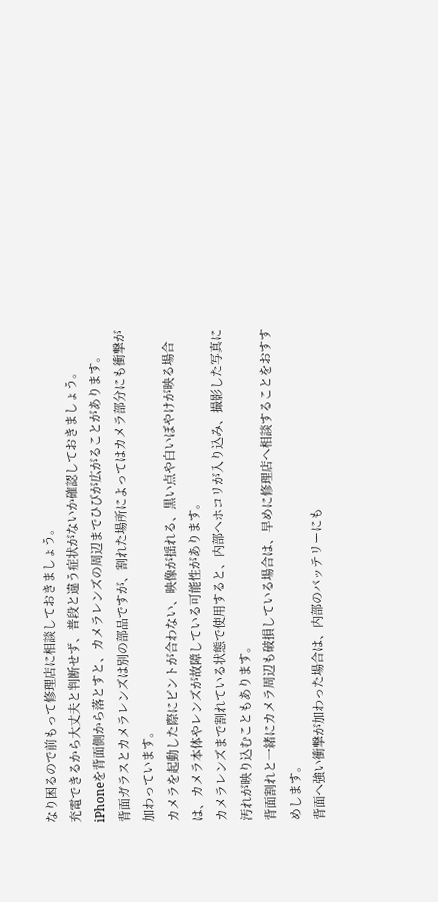なり困るので前もって修理店に相談しておきましょう。
充電できるから大丈夫と判断せず、普段と違う症状がないか確認しておきましょう。
iPhoneを背面側から落とすと、カメラレンズの周辺までひびが広がることがあります。
背面ガラスとカメラレンズは別の部品ですが、割れた場所によってはカメラ部分にも衝撃が加わっています。
カメラを起動した際にピントが合わない、映像が揺れる、黒い点や白いぼやけが映る場合は、カメラ本体やレンズが故障している可能性があります。
カメラレンズまで割れている状態で使用すると、内部へホコリが入り込み、撮影した写真に汚れが映り込むこともあります。
背面割れと一緒にカメラ周辺も破損している場合は、早めに修理店へ相談することをおすすめします。
背面へ強い衝撃が加わった場合は、内部のバッテリーにも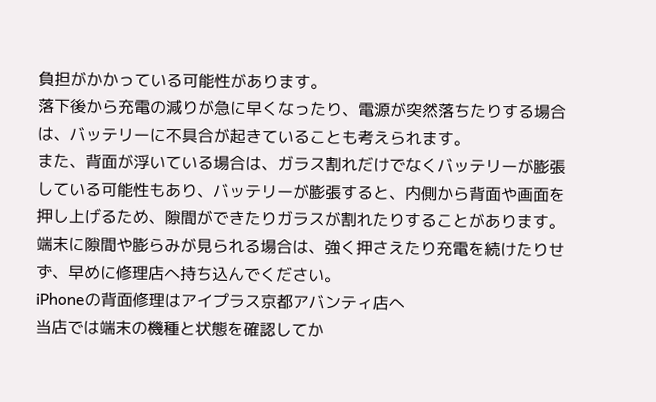負担がかかっている可能性があります。
落下後から充電の減りが急に早くなったり、電源が突然落ちたりする場合は、バッテリーに不具合が起きていることも考えられます。
また、背面が浮いている場合は、ガラス割れだけでなくバッテリーが膨張している可能性もあり、バッテリーが膨張すると、内側から背面や画面を押し上げるため、隙間ができたりガラスが割れたりすることがあります。
端末に隙間や膨らみが見られる場合は、強く押さえたり充電を続けたりせず、早めに修理店へ持ち込んでください。
iPhoneの背面修理はアイプラス京都アバンティ店へ
当店では端末の機種と状態を確認してか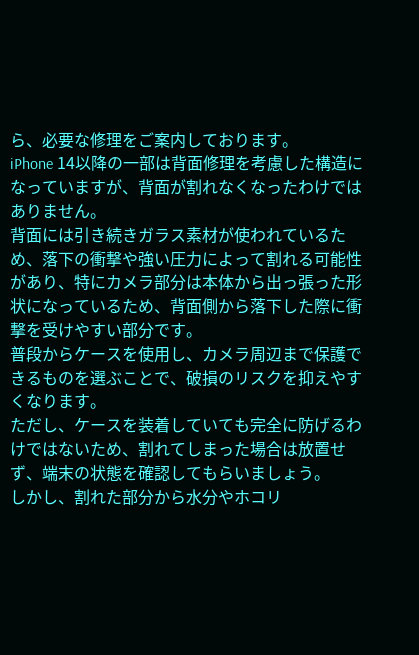ら、必要な修理をご案内しております。
iPhone 14以降の一部は背面修理を考慮した構造になっていますが、背面が割れなくなったわけではありません。
背面には引き続きガラス素材が使われているため、落下の衝撃や強い圧力によって割れる可能性があり、特にカメラ部分は本体から出っ張った形状になっているため、背面側から落下した際に衝撃を受けやすい部分です。
普段からケースを使用し、カメラ周辺まで保護できるものを選ぶことで、破損のリスクを抑えやすくなります。
ただし、ケースを装着していても完全に防げるわけではないため、割れてしまった場合は放置せず、端末の状態を確認してもらいましょう。
しかし、割れた部分から水分やホコリ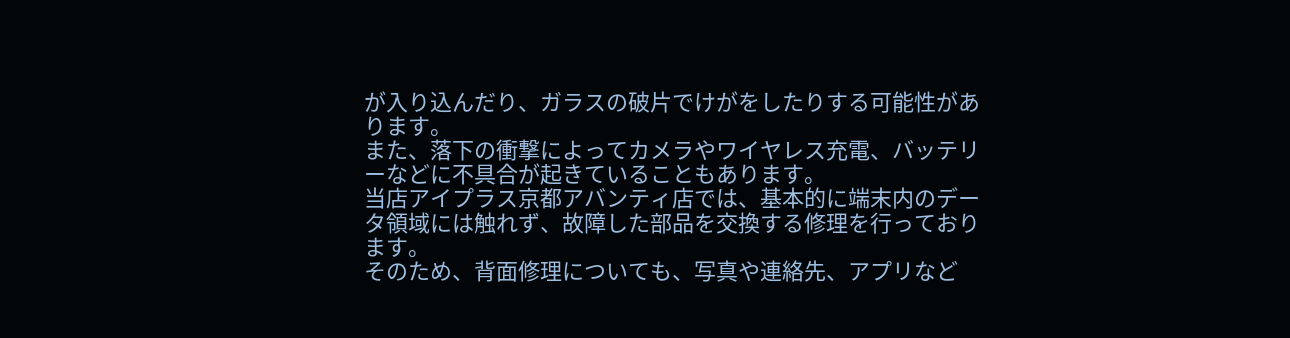が入り込んだり、ガラスの破片でけがをしたりする可能性があります。
また、落下の衝撃によってカメラやワイヤレス充電、バッテリーなどに不具合が起きていることもあります。
当店アイプラス京都アバンティ店では、基本的に端末内のデータ領域には触れず、故障した部品を交換する修理を行っております。
そのため、背面修理についても、写真や連絡先、アプリなど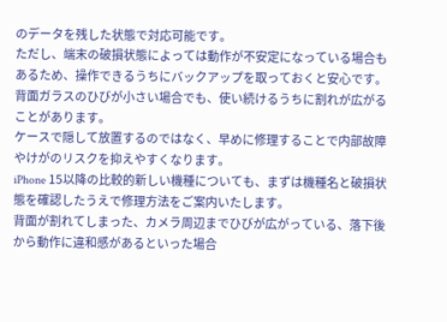のデータを残した状態で対応可能です。
ただし、端末の破損状態によっては動作が不安定になっている場合もあるため、操作できるうちにバックアップを取っておくと安心です。
背面ガラスのひびが小さい場合でも、使い続けるうちに割れが広がることがあります。
ケースで隠して放置するのではなく、早めに修理することで内部故障やけがのリスクを抑えやすくなります。
iPhone 15以降の比較的新しい機種についても、まずは機種名と破損状態を確認したうえで修理方法をご案内いたします。
背面が割れてしまった、カメラ周辺までひびが広がっている、落下後から動作に違和感があるといった場合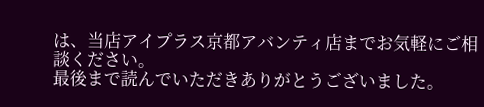は、当店アイプラス京都アバンティ店までお気軽にご相談ください。
最後まで読んでいただきありがとうございました。